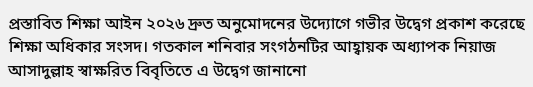প্রস্তাবিত শিক্ষা আইন ২০২৬ দ্রুত অনুমোদনের উদ্যোগে গভীর উদ্বেগ প্রকাশ করেছে শিক্ষা অধিকার সংসদ। গতকাল শনিবার সংগঠনটির আহ্বায়ক অধ্যাপক নিয়াজ আসাদুল্লাহ স্বাক্ষরিত বিবৃতিতে এ উদ্বেগ জানানো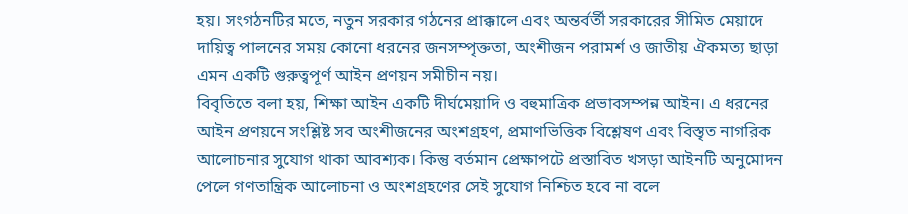হয়। সংগঠনটির মতে, নতুন সরকার গঠনের প্রাক্কালে এবং অন্তর্বর্তী সরকারের সীমিত মেয়াদে দায়িত্ব পালনের সময় কোনো ধরনের জনসম্পৃক্ততা, অংশীজন পরামর্শ ও জাতীয় ঐকমত্য ছাড়া এমন একটি গুরুত্বপূর্ণ আইন প্রণয়ন সমীচীন নয়।
বিবৃতিতে বলা হয়, শিক্ষা আইন একটি দীর্ঘমেয়াদি ও বহুমাত্রিক প্রভাবসম্পন্ন আইন। এ ধরনের আইন প্রণয়নে সংশ্লিষ্ট সব অংশীজনের অংশগ্রহণ, প্রমাণভিত্তিক বিশ্লেষণ এবং বিস্তৃত নাগরিক আলোচনার সুযোগ থাকা আবশ্যক। কিন্তু বর্তমান প্রেক্ষাপটে প্রস্তাবিত খসড়া আইনটি অনুমোদন পেলে গণতান্ত্রিক আলোচনা ও অংশগ্রহণের সেই সুযোগ নিশ্চিত হবে না বলে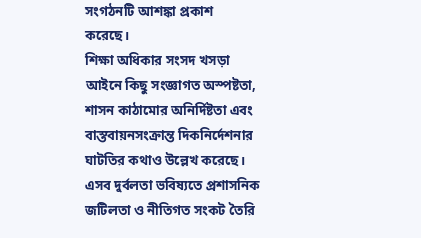সংগঠনটি আশঙ্কা প্রকাশ করেছে।
শিক্ষা অধিকার সংসদ খসড়া আইনে কিছু সংজ্ঞাগত অস্পষ্টতা, শাসন কাঠামোর অনির্দিষ্টতা এবং বাস্তবায়নসংক্রান্ত দিকনির্দেশনার ঘাটতির কথাও উল্লেখ করেছে। এসব দুর্বলতা ভবিষ্যতে প্রশাসনিক জটিলতা ও নীতিগত সংকট তৈরি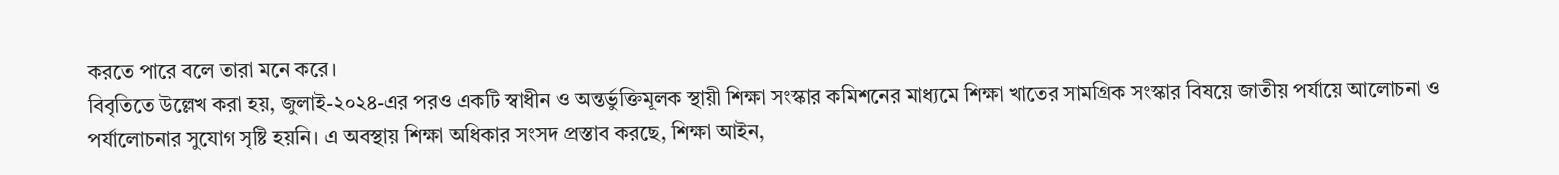করতে পারে বলে তারা মনে করে।
বিবৃতিতে উল্লেখ করা হয়, জুলাই-২০২৪-এর পরও একটি স্বাধীন ও অন্তর্ভুক্তিমূলক স্থায়ী শিক্ষা সংস্কার কমিশনের মাধ্যমে শিক্ষা খাতের সামগ্রিক সংস্কার বিষয়ে জাতীয় পর্যায়ে আলোচনা ও পর্যালোচনার সুযোগ সৃষ্টি হয়নি। এ অবস্থায় শিক্ষা অধিকার সংসদ প্রস্তাব করছে, শিক্ষা আইন,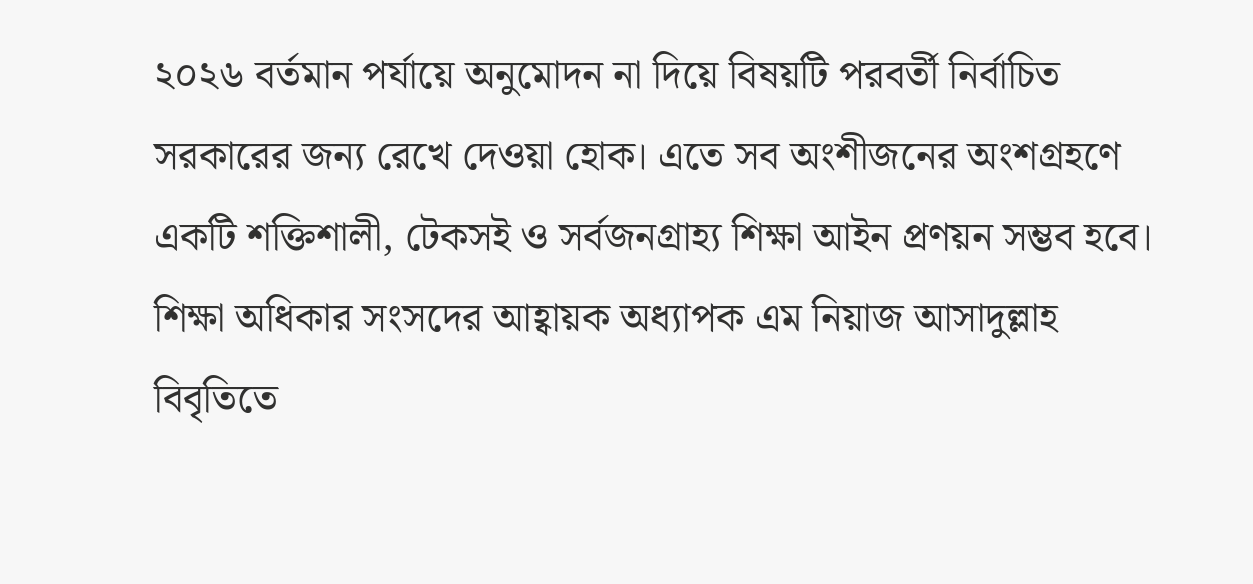২০২৬ বর্তমান পর্যায়ে অনুমোদন না দিয়ে বিষয়টি পরবর্তী নির্বাচিত সরকারের জন্য রেখে দেওয়া হোক। এতে সব অংশীজনের অংশগ্রহণে একটি শক্তিশালী, টেকসই ও সর্বজনগ্রাহ্য শিক্ষা আইন প্রণয়ন সম্ভব হবে।
শিক্ষা অধিকার সংসদের আহ্বায়ক অধ্যাপক এম নিয়াজ আসাদুল্লাহ বিবৃতিতে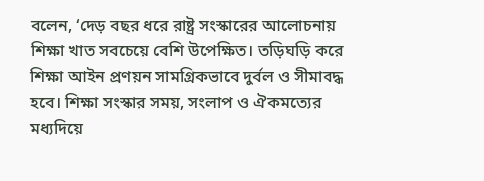বলেন, ‘দেড় বছর ধরে রাষ্ট্র সংস্কারের আলোচনায় শিক্ষা খাত সবচেয়ে বেশি উপেক্ষিত। তড়িঘড়ি করে শিক্ষা আইন প্রণয়ন সামগ্রিকভাবে দুর্বল ও সীমাবদ্ধ হবে। শিক্ষা সংস্কার সময়, সংলাপ ও ঐকমত্যের মধ্যদিয়ে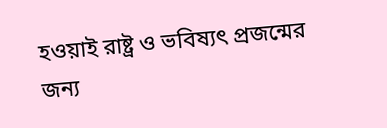হওয়াই রাষ্ট্র ও ভবিষ্যৎ প্রজন্মের জন্য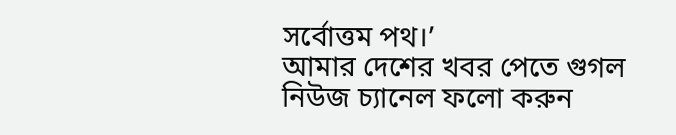সর্বোত্তম পথ।’
আমার দেশের খবর পেতে গুগল নিউজ চ্যানেল ফলো করুন